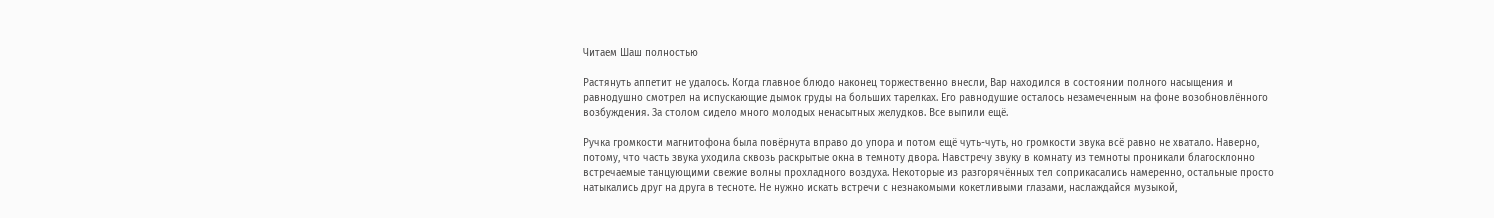Читаем Шаш полностью

Растянуть аппетит не удалось. Когда главное блюдо наконец торжественно внесли, Вар находился в состоянии полного насыщения и равнодушно смотрел на испускающие дымок груды на больших тарелках. Его равнодушие осталось незамеченным на фоне возобновлённого возбуждения. За столом сидело много молодых ненасытных желудков. Все выпили ещё.

Ручка громкости магнитофона была повёрнута вправо до упора и потом ещё чуть-чуть, но громкости звука всё равно не хватало. Наверно, потому, что часть звука уходила сквозь раскрытые окна в темноту двора. Навстречу звуку в комнату из темноты проникали благосклонно встречаемые танцующими свежие волны прохладного воздуха. Некоторые из разгорячённых тел соприкасались намеренно, остальные просто натыкались друг на друга в тесноте. Не нужно искать встречи с незнакомыми кокетливыми глазами, наслаждайся музыкой,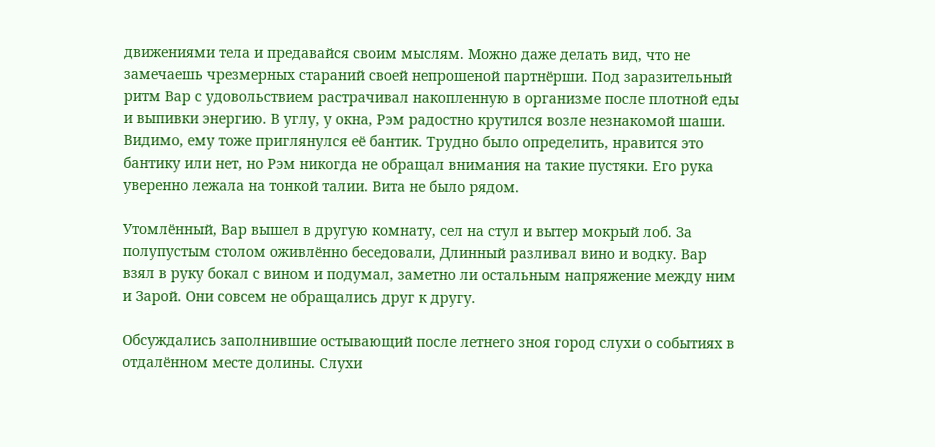движениями тела и предавайся своим мыслям. Можно даже делать вид, что не замечаешь чрезмерных стараний своей непрошеной партнёрши. Под заразительный ритм Вар с удовольствием растрачивал накопленную в организме после плотной еды и выпивки энергию. В углу, у окна, Рэм радостно крутился возле незнакомой шаши. Видимо, ему тоже приглянулся её бантик. Трудно было определить, нравится это бантику или нет, но Рэм никогда не обращал внимания на такие пустяки. Его рука уверенно лежала на тонкой талии. Вита не было рядом.

Утомлённый, Вар вышел в другую комнату, сел на стул и вытер мокрый лоб. За полупустым столом оживлённо беседовали, Длинный разливал вино и водку. Вар взял в руку бокал с вином и подумал, заметно ли остальным напряжение между ним и Зарой. Они совсем не обращались друг к другу.

Обсуждались заполнившие остывающий после летнего зноя город слухи о событиях в отдалённом месте долины. Слухи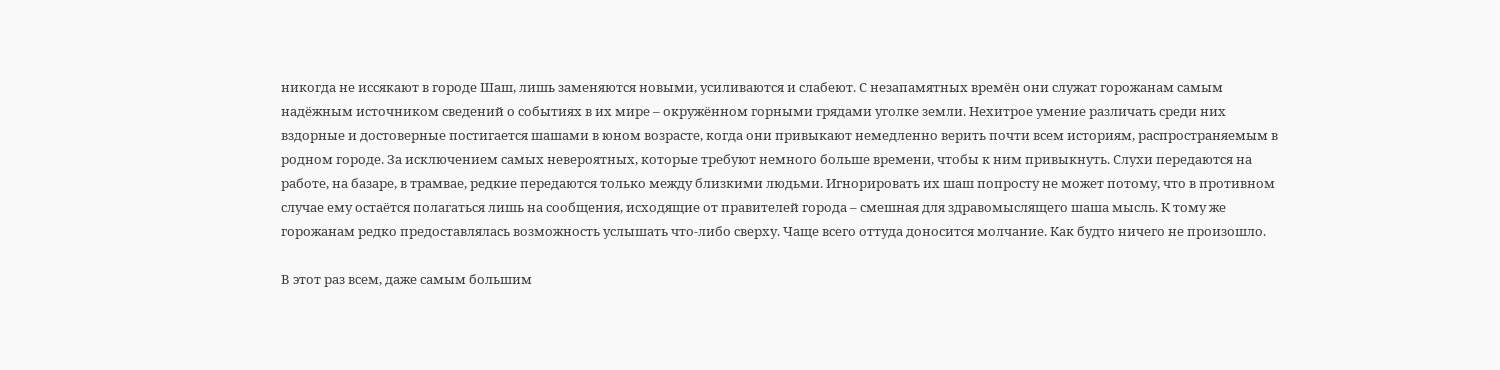никогда не иссякают в городе Шаш, лишь заменяются новыми, усиливаются и слабеют. С незапамятных времён они служат горожанам самым надёжным источником сведений о событиях в их мире – окружённом горными грядами уголке земли. Нехитрое умение различать среди них вздорные и достоверные постигается шашами в юном возрасте, когда они привыкают немедленно верить почти всем историям, распространяемым в родном городе. За исключением самых невероятных, которые требуют немного больше времени, чтобы к ним привыкнуть. Слухи передаются на работе, на базаре, в трамвае, редкие передаются только между близкими людьми. Игнорировать их шаш попросту не может потому, что в противном случае ему остаётся полагаться лишь на сообщения, исходящие от правителей города – смешная для здравомыслящего шаша мысль. К тому же горожанам редко предоставлялась возможность услышать что-либо сверху. Чаще всего оттуда доносится молчание. Как будто ничего не произошло.

В этот раз всем, даже самым большим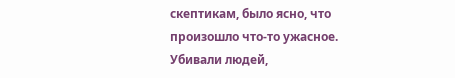скептикам, было ясно, что произошло что-то ужасное. Убивали людей,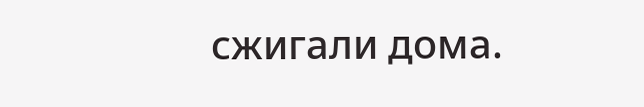сжигали дома.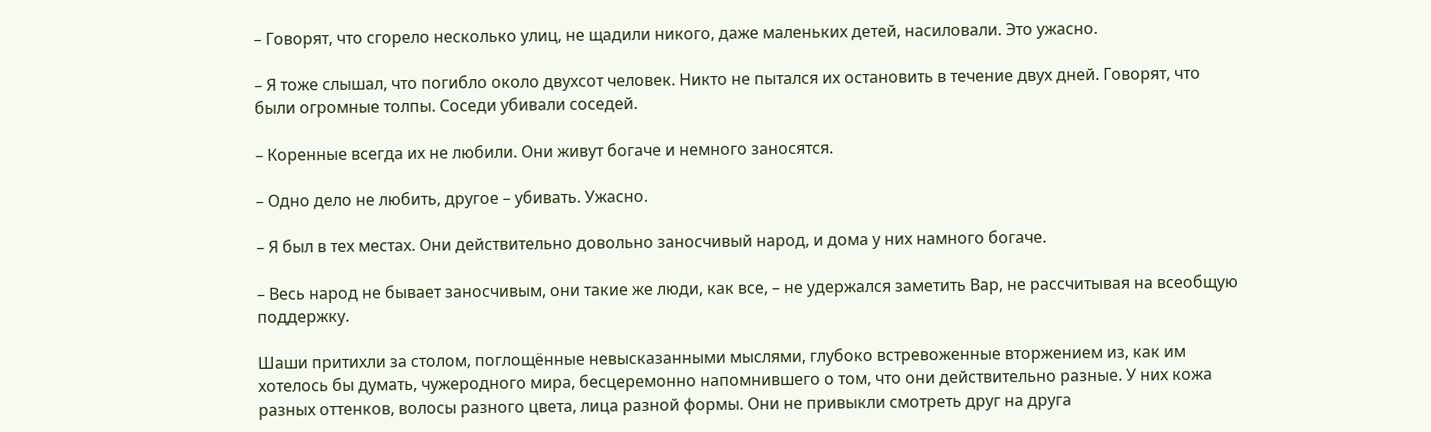– Говорят, что сгорело несколько улиц, не щадили никого, даже маленьких детей, насиловали. Это ужасно.

– Я тоже слышал, что погибло около двухсот человек. Никто не пытался их остановить в течение двух дней. Говорят, что были огромные толпы. Соседи убивали соседей.

– Коренные всегда их не любили. Они живут богаче и немного заносятся.

– Одно дело не любить, другое – убивать. Ужасно.

– Я был в тех местах. Они действительно довольно заносчивый народ, и дома у них намного богаче.

– Весь народ не бывает заносчивым, они такие же люди, как все, – не удержался заметить Вар, не рассчитывая на всеобщую поддержку.

Шаши притихли за столом, поглощённые невысказанными мыслями, глубоко встревоженные вторжением из, как им хотелось бы думать, чужеродного мира, бесцеремонно напомнившего о том, что они действительно разные. У них кожа разных оттенков, волосы разного цвета, лица разной формы. Они не привыкли смотреть друг на друга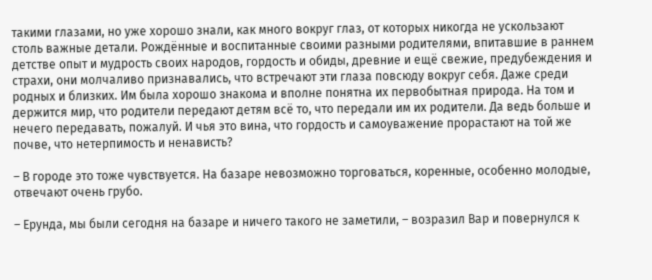такими глазами, но уже хорошо знали, как много вокруг глаз, от которых никогда не ускользают столь важные детали. Рождённые и воспитанные своими разными родителями, впитавшие в раннем детстве опыт и мудрость своих народов, гордость и обиды, древние и ещё свежие, предубеждения и страхи, они молчаливо признавались, что встречают эти глаза повсюду вокруг себя. Даже среди родных и близких. Им была хорошо знакома и вполне понятна их первобытная природа. На том и держится мир, что родители передают детям всё то, что передали им их родители. Да ведь больше и нечего передавать, пожалуй. И чья это вина, что гордость и самоуважение прорастают на той же почве, что нетерпимость и ненависть?

– В городе это тоже чувствуется. На базаре невозможно торговаться, коренные, особенно молодые, отвечают очень грубо.

– Ерунда, мы были сегодня на базаре и ничего такого не заметили, – возразил Вар и повернулся к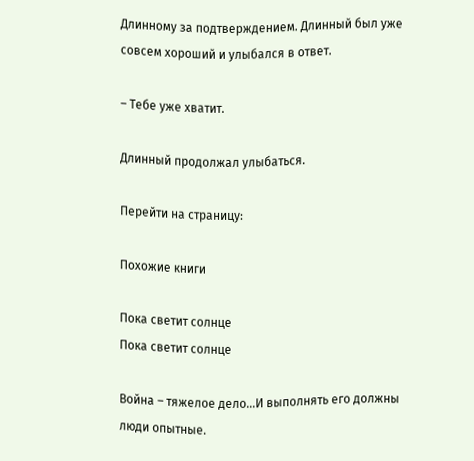Длинному за подтверждением. Длинный был уже совсем хороший и улыбался в ответ.

– Тебе уже хватит.

Длинный продолжал улыбаться.

Перейти на страницу:

Похожие книги

Пока светит солнце
Пока светит солнце

Война – тяжелое дело…И выполнять его должны люди опытные.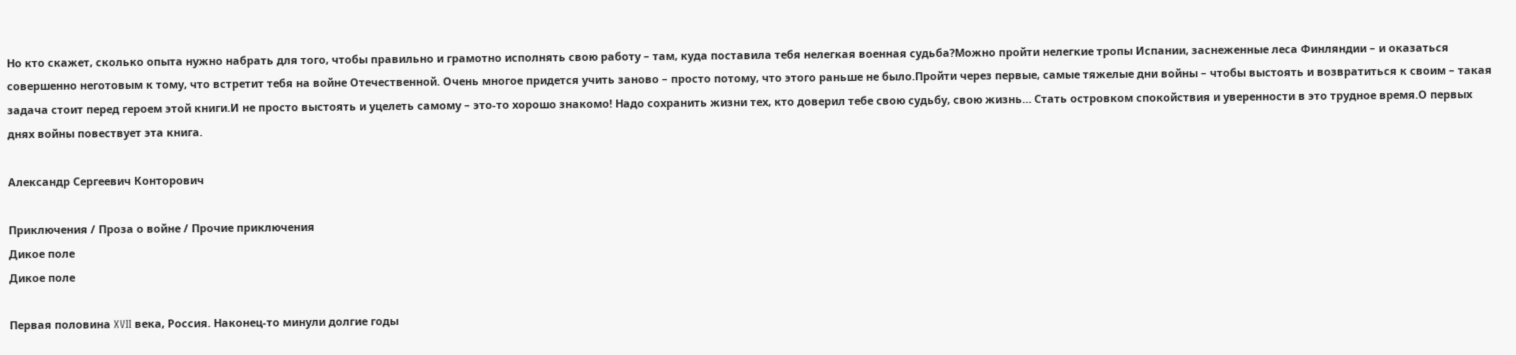Но кто скажет, сколько опыта нужно набрать для того, чтобы правильно и грамотно исполнять свою работу – там, куда поставила тебя нелегкая военная судьба?Можно пройти нелегкие тропы Испании, заснеженные леса Финляндии – и оказаться совершенно неготовым к тому, что встретит тебя на войне Отечественной. Очень многое придется учить заново – просто потому, что этого раньше не было.Пройти через первые, самые тяжелые дни войны – чтобы выстоять и возвратиться к своим – такая задача стоит перед героем этой книги.И не просто выстоять и уцелеть самому – это-то хорошо знакомо! Надо сохранить жизни тех, кто доверил тебе свою судьбу, свою жизнь… Стать островком спокойствия и уверенности в это трудное время.О первых днях войны повествует эта книга.

Александр Сергеевич Конторович

Приключения / Проза о войне / Прочие приключения
Дикое поле
Дикое поле

Первая половина XVII века, Россия. Наконец-то минули долгие годы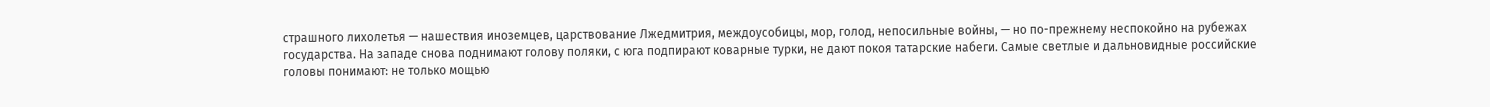страшного лихолетья — нашествия иноземцев, царствование Лжедмитрия, междоусобицы, мор, голод, непосильные войны, — но по-прежнему неспокойно на рубежах государства. На западе снова поднимают голову поляки, с юга подпирают коварные турки, не дают покоя татарские набеги. Самые светлые и дальновидные российские головы понимают: не только мощью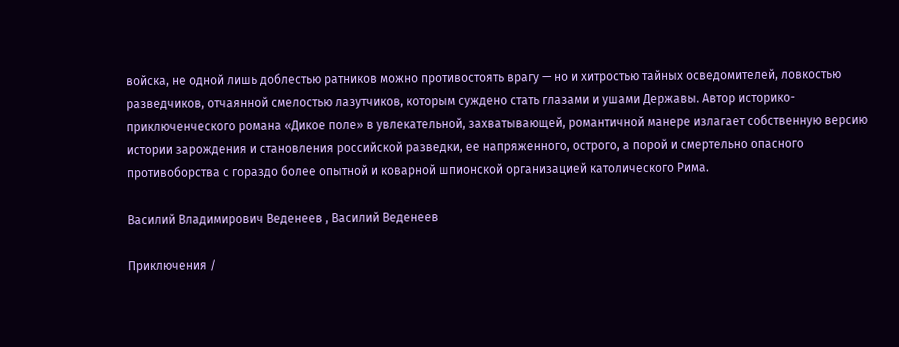войска, не одной лишь доблестью ратников можно противостоять врагу — но и хитростью тайных осведомителей, ловкостью разведчиков, отчаянной смелостью лазутчиков, которым суждено стать глазами и ушами Державы. Автор историко-приключенческого романа «Дикое поле» в увлекательной, захватывающей, романтичной манере излагает собственную версию истории зарождения и становления российской разведки, ее напряженного, острого, а порой и смертельно опасного противоборства с гораздо более опытной и коварной шпионской организацией католического Рима.

Василий Владимирович Веденеев , Василий Веденеев

Приключения /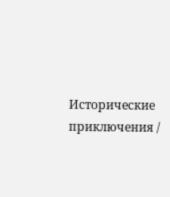Исторические приключения /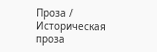Проза / Историческая проза